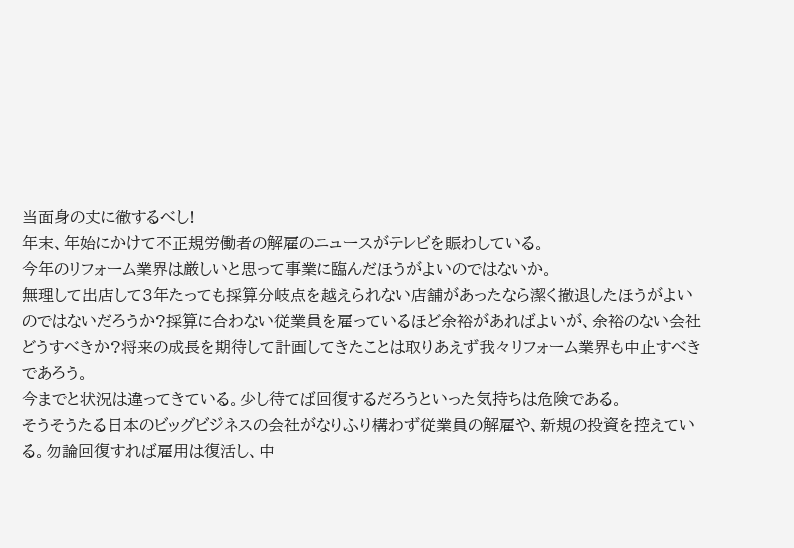当面身の丈に徹するべし!
年末、年始にかけて不正規労働者の解雇のニュースがテレビを賑わしている。
今年のリフォーム業界は厳しいと思って事業に臨んだほうがよいのではないか。
無理して出店して3年たっても採算分岐点を越えられない店舗があったなら潔く撤退したほうがよいのではないだろうか?採算に合わない従業員を雇っているほど余裕があればよいが、余裕のない会社どうすべきか?将来の成長を期待して計画してきたことは取りあえず我々リフォーム業界も中止すべきであろう。
今までと状況は違ってきている。少し待てば回復するだろうといった気持ちは危険である。
そうそうたる日本のビッグビジネスの会社がなりふり構わず従業員の解雇や、新規の投資を控えている。勿論回復すれば雇用は復活し、中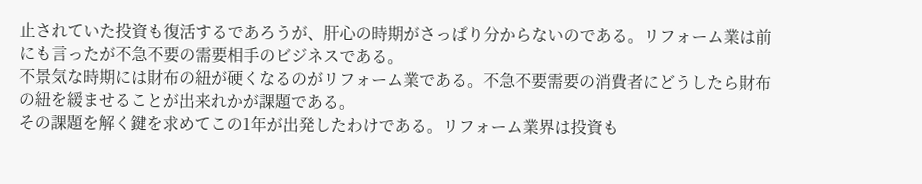止されていた投資も復活するであろうが、肝心の時期がさっぱり分からないのである。リフォーム業は前にも言ったが不急不要の需要相手のビジネスである。
不景気な時期には財布の紐が硬くなるのがリフォーム業である。不急不要需要の消費者にどうしたら財布の紐を緩ませることが出来れかが課題である。
その課題を解く鍵を求めてこの1年が出発したわけである。リフォーム業界は投資も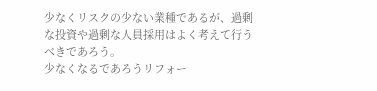少なくリスクの少ない業種であるが、過剰な投資や過剰な人員採用はよく考えて行うべきであろう。
少なくなるであろうリフォー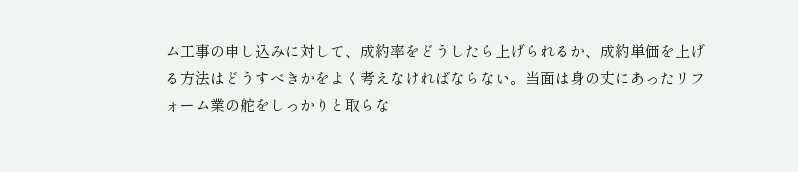ム工事の申し込みに対して、成約率をどうしたら上げられるか、成約単価を上げる方法はどうすべきかをよく考えなければならない。当面は身の丈にあったリフォーム業の舵をしっかりと取らな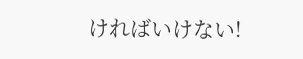ければいけない!